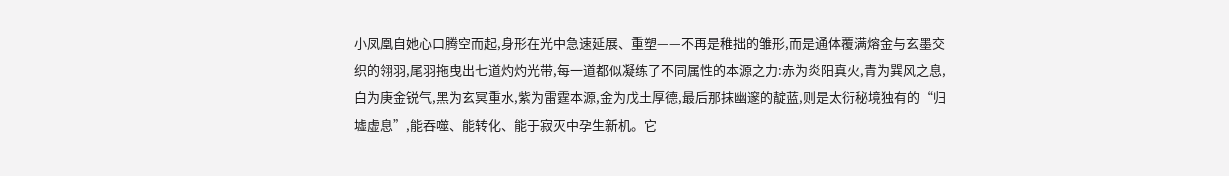小凤凰自她心口腾空而起,身形在光中急速延展、重塑——不再是稚拙的雏形,而是通体覆满熔金与玄墨交织的翎羽,尾羽拖曳出七道灼灼光带,每一道都似凝练了不同属性的本源之力:赤为炎阳真火,青为巽风之息,白为庚金锐气,黑为玄冥重水,紫为雷霆本源,金为戊土厚德,最后那抹幽邃的靛蓝,则是太衍秘境独有的“归墟虚息”,能吞噬、能转化、能于寂灭中孕生新机。它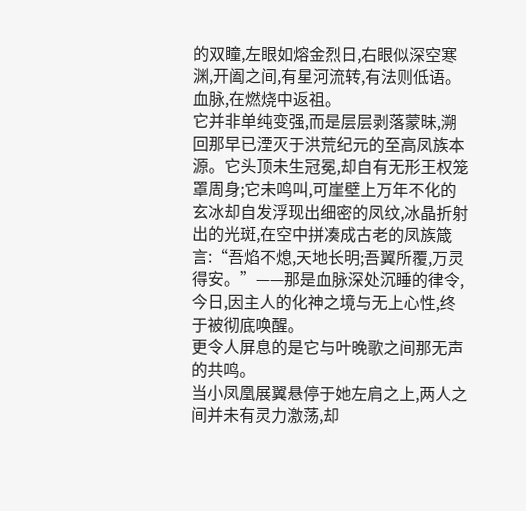的双瞳,左眼如熔金烈日,右眼似深空寒渊,开阖之间,有星河流转,有法则低语。
血脉,在燃烧中返祖。
它并非单纯变强,而是层层剥落蒙昧,溯回那早已湮灭于洪荒纪元的至高凤族本源。它头顶未生冠冕,却自有无形王权笼罩周身;它未鸣叫,可崖壁上万年不化的玄冰却自发浮现出细密的凤纹,冰晶折射出的光斑,在空中拼凑成古老的凤族箴言:“吾焰不熄,天地长明;吾翼所覆,万灵得安。”——那是血脉深处沉睡的律令,今日,因主人的化神之境与无上心性,终于被彻底唤醒。
更令人屏息的是它与叶晚歌之间那无声的共鸣。
当小凤凰展翼悬停于她左肩之上,两人之间并未有灵力激荡,却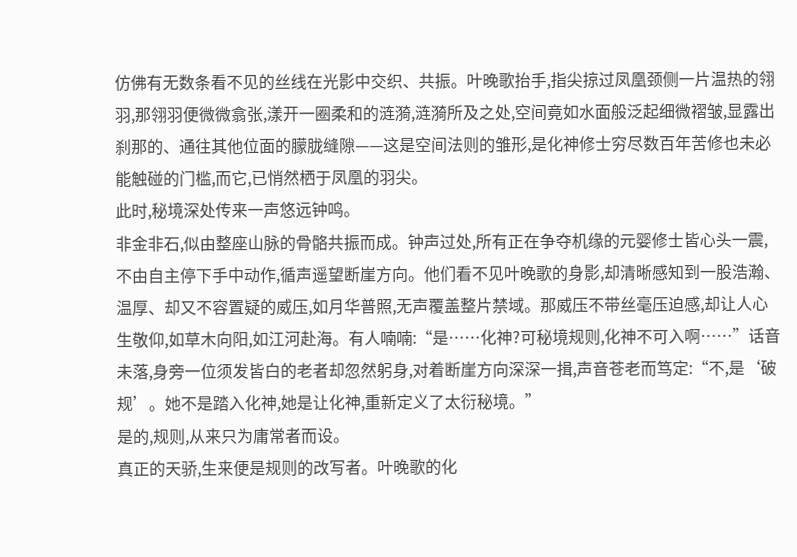仿佛有无数条看不见的丝线在光影中交织、共振。叶晚歌抬手,指尖掠过凤凰颈侧一片温热的翎羽,那翎羽便微微翕张,漾开一圈柔和的涟漪,涟漪所及之处,空间竟如水面般泛起细微褶皱,显露出刹那的、通往其他位面的朦胧缝隙——这是空间法则的雏形,是化神修士穷尽数百年苦修也未必能触碰的门槛,而它,已悄然栖于凤凰的羽尖。
此时,秘境深处传来一声悠远钟鸣。
非金非石,似由整座山脉的骨骼共振而成。钟声过处,所有正在争夺机缘的元婴修士皆心头一震,不由自主停下手中动作,循声遥望断崖方向。他们看不见叶晚歌的身影,却清晰感知到一股浩瀚、温厚、却又不容置疑的威压,如月华普照,无声覆盖整片禁域。那威压不带丝毫压迫感,却让人心生敬仰,如草木向阳,如江河赴海。有人喃喃:“是……化神?可秘境规则,化神不可入啊……”话音未落,身旁一位须发皆白的老者却忽然躬身,对着断崖方向深深一揖,声音苍老而笃定:“不,是‘破规’。她不是踏入化神,她是让化神,重新定义了太衍秘境。”
是的,规则,从来只为庸常者而设。
真正的天骄,生来便是规则的改写者。叶晚歌的化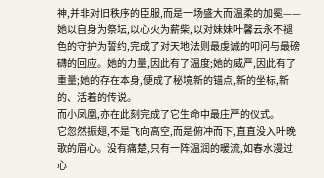神,并非对旧秩序的臣服,而是一场盛大而温柔的加冕——她以自身为祭坛,以心火为薪柴,以对妹妹叶馨云永不褪色的守护为誓约,完成了对天地法则最虔诚的叩问与最磅礴的回应。她的力量,因此有了温度;她的威严,因此有了重量;她的存在本身,便成了秘境新的锚点,新的坐标,新的、活着的传说。
而小凤凰,亦在此刻完成了它生命中最庄严的仪式。
它忽然振翅,不是飞向高空,而是俯冲而下,直直没入叶晚歌的眉心。没有痛楚,只有一阵温润的暖流,如春水漫过心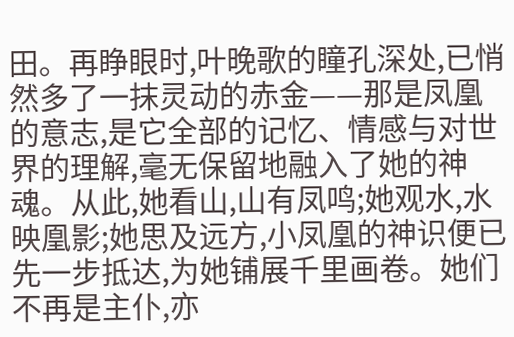田。再睁眼时,叶晚歌的瞳孔深处,已悄然多了一抹灵动的赤金——那是凤凰的意志,是它全部的记忆、情感与对世界的理解,毫无保留地融入了她的神魂。从此,她看山,山有凤鸣;她观水,水映凰影;她思及远方,小凤凰的神识便已先一步抵达,为她铺展千里画卷。她们不再是主仆,亦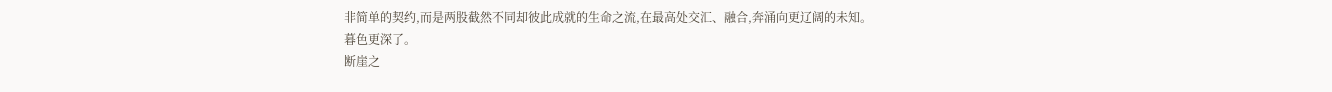非简单的契约,而是两股截然不同却彼此成就的生命之流,在最高处交汇、融合,奔涌向更辽阔的未知。
暮色更深了。
断崖之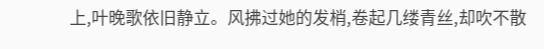上,叶晚歌依旧静立。风拂过她的发梢,卷起几缕青丝,却吹不散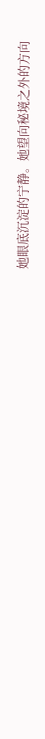她眼底沉淀的宁静。她望向秘境之外的方向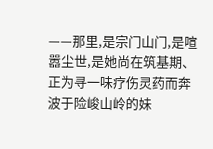——那里,是宗门山门,是喧嚣尘世,是她尚在筑基期、正为寻一味疗伤灵药而奔波于险峻山岭的妹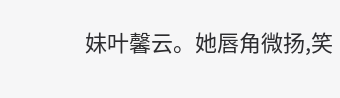妹叶馨云。她唇角微扬,笑